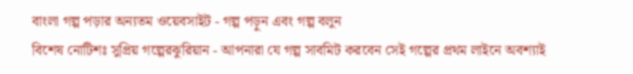বাংলা গল্প পড়ার অন্যতম ওয়েবসাইট - গল্প পড়ুন এবং গল্প বলুন
বিশেষ নোটিশঃ সুপ্রিয় গল্পেরঝুরিয়ান - আপনারা যে গল্প সাবমিট করবেন সেই গল্পের প্রথম লাইনে অবশ্যাই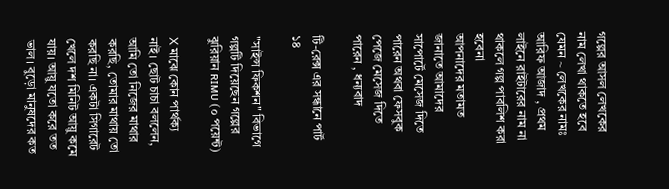গল্পের আসল লেখকের নাম লেখা থাকতে হবে যেমন ~ লেখকের নামঃ আরিফ আজাদ , প্রথম লাইনে রাইটারের নাম না থাকলে গল্প পাবলিশ করা হবেনা
আপনাদের মতামত জানাতে আমাদের সাপোর্টে মেসেজ দিতে পারেন অথবা ফেসবুক পেজে মেসেজ দিতে পারেন , ধন্যবাদ

টি-রেক্স এর সন্ধানে পার্ট ১৪

"সাইন্স ফিকশন" বিভাগে গল্পটি দিয়েছেন গল্পের ঝুরিয়ান ʀɪᴍᴜ (০ পয়েন্ট)

X মাঝে কোন পার্থক্য নাই। ছোট চাচা বললেন, আমি তো নিজের মাথার করছি, তোমার মাথায় তো করছি না। একটা সিগারেট খেলে দশ মিনিট আয়ু কমে যায়। আয়ু যতো করে তত ভাল। বুড়ো মানুষদের কত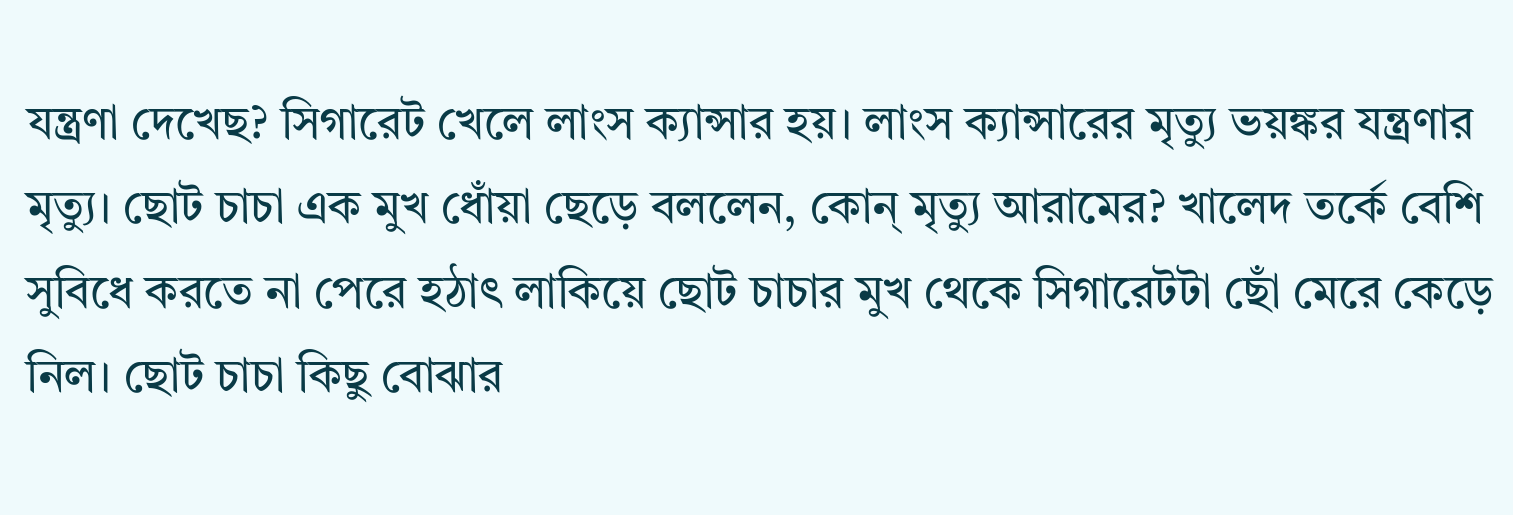যন্ত্রণা দেখেছ? সিগারেট খেলে লাংস ক্যান্সার হয়। লাংস ক্যান্সারের মৃত্যু ভয়ঙ্কর যন্ত্রণার মৃত্যু। ছোট চাচা এক মুখ ধোঁয়া ছেড়ে বললেন, কোন্ মৃত্যু আরামের? খালেদ তর্কে বেশি সুবিধে করতে না পেরে হঠাৎ লাকিয়ে ছোট চাচার মুখ থেকে সিগারেটটা ছোঁ মেরে কেড়ে নিল। ছোট চাচা কিছু বোঝার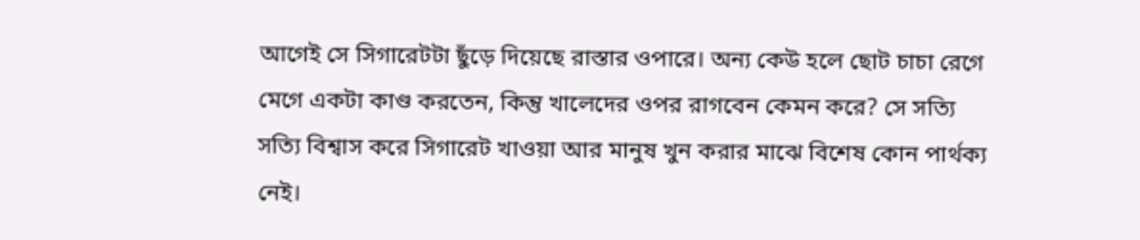আগেই সে সিগারেটটা ছুঁড়ে দিয়েছে রাস্তার ওপারে। অন্য কেউ হলে ছোট চাচা রেগে মেগে একটা কাণ্ড করতেন, কিন্তু খালেদের ওপর রাগবেন কেমন করে? সে সত্যি সত্যি বিশ্বাস করে সিগারেট খাওয়া আর মানুষ খুন করার মাঝে বিশেষ কোন পার্থক্য নেই।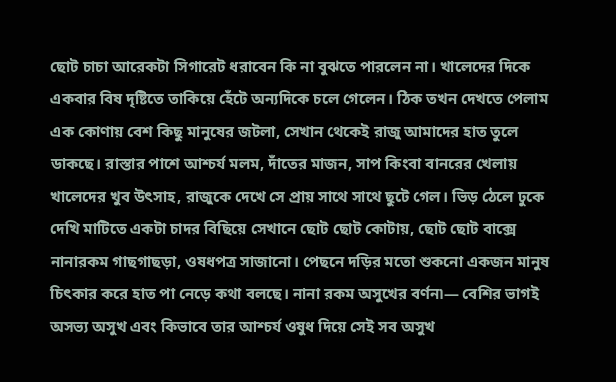ছোট চাচা আরেকটা সিগারেট ধরাবেন কি না বুঝতে পারলেন না। খালেদের দিকে একবার বিষ দৃষ্টিতে তাকিয়ে হেঁটে অন্যদিকে চলে গেলেন। ঠিক তখন দেখতে পেলাম এক কোণায় বেশ কিছু মানুষের জটলা, সেখান থেকেই রাজু আমাদের হাত তুলে ডাকছে। রাস্তার পাশে আশ্চর্য মলম, দাঁতের মাজন, সাপ কিংবা বানরের খেলায় খালেদের খুব উৎসাহ, রাজুকে দেখে সে প্রায় সাথে সাথে ছুটে গেল। ভিড় ঠেলে ঢুকে দেখি মাটিতে একটা চাদর বিছিয়ে সেখানে ছোট ছোট কোটায়, ছোট ছোট বাক্সে নানারকম গাছগাছড়া, ওষধপত্র সাজানো। পেছনে দড়ির মতো শুকনো একজন মানুষ চিৎকার করে হাত পা নেড়ে কথা বলছে। নানা রকম অসুখের বর্ণন৷— বেশির ভাগই অসভ্য অসুখ এবং কিভাবে তার আশ্চর্য ওষুধ দিয়ে সেই সব অসুখ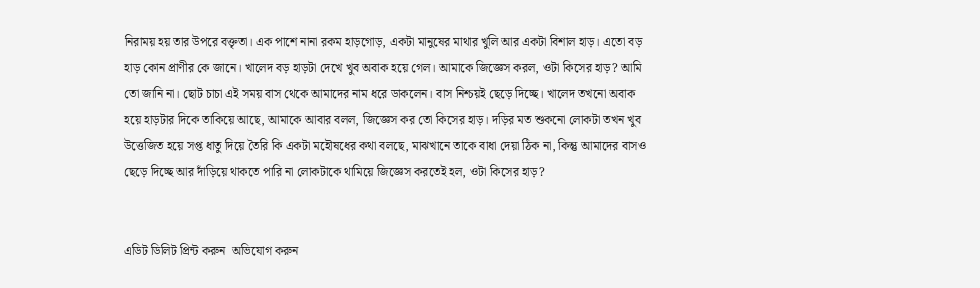নিরাময় হয় তার উপরে বক্তৃতা। এক পাশে নানা রকম হাড়গোড়, একটা মানুষের মাথার খুলি আর একটা বিশাল হাড়। এতো বড় হাড় কোন প্রাণীর কে জানে। খালেদ বড় হাড়টা দেখে খুব অবাক হয়ে গেল। আমাকে জিজ্ঞেস করল, ওটা কিসের হাড়? আমি তো জানি না। ছোট চাচা এই সময় বাস থেকে আমাদের নাম ধরে ডাকলেন। বাস নিশ্চয়ই ছেড়ে দিচ্ছে। খালেদ তখনো অবাক হয়ে হাড়টার দিকে তাকিয়ে আছে, আমাকে আবার বলল, জিজ্ঞেস কর তো কিসের হাড়। দড়ির মত শুকনো লোকটা তখন খুব উত্তেজিত হয়ে সপ্ত ধাতু দিয়ে তৈরি কি একটা মহৌষধের কথা বলছে, মাঝখানে তাকে বাধা দেয়া ঠিক না, কিন্তু আমাদের বাসও ছেড়ে দিচ্ছে আর দাঁড়িয়ে থাকতে পারি না লোকটাকে থামিয়ে জিজ্ঞেস করতেই হল, ওটা কিসের হাড়?


এডিট ডিলিট প্রিন্ট করুন  অভিযোগ করুন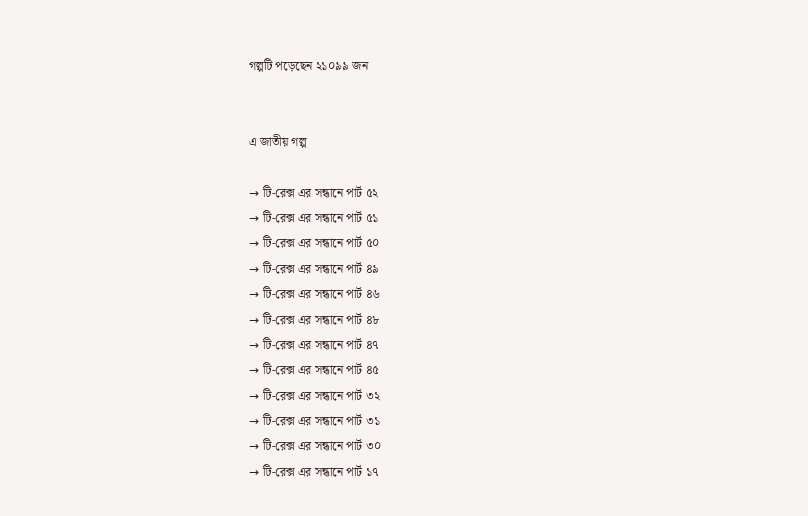গল্পটি পড়েছেন ২১০৯৯ জন


এ জাতীয় গল্প

→ টি-রেক্স এর সন্ধানে পার্ট ৫২
→ টি-রেক্স এর সন্ধানে পার্ট ৫১
→ টি-রেক্স এর সন্ধানে পার্ট ৫০
→ টি-রেক্স এর সন্ধানে পার্ট ৪৯
→ টি-রেক্স এর সন্ধানে পার্ট ৪৬
→ টি-রেক্স এর সন্ধানে পার্ট ৪৮
→ টি-রেক্স এর সন্ধানে পার্ট ৪৭
→ টি-রেক্স এর সন্ধানে পার্ট ৪৫
→ টি-রেক্স এর সন্ধানে পার্ট ৩২
→ টি-রেক্স এর সন্ধানে পার্ট ৩১
→ টি-রেক্স এর সন্ধানে পার্ট ৩০
→ টি-রেক্স এর সন্ধানে পার্ট ১৭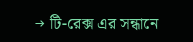→ টি-রেক্স এর সন্ধানে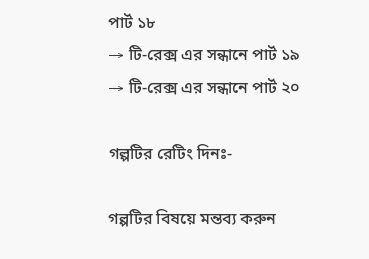পার্ট ১৮
→ টি-রেক্স এর সন্ধানে পার্ট ১৯
→ টি-রেক্স এর সন্ধানে পার্ট ২০

গল্পটির রেটিং দিনঃ-

গল্পটির বিষয়ে মন্তব্য করুন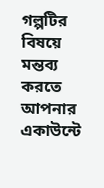গল্পটির বিষয়ে মন্তব্য করতে আপনার একাউন্টে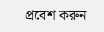প্রবেশ করুন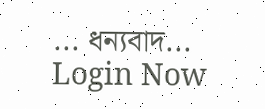... ধন্যবাদ... Login Now